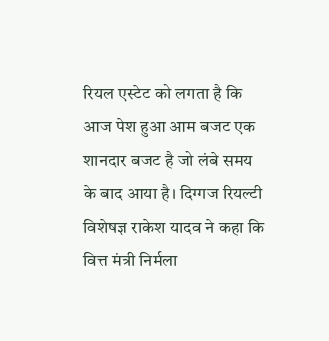रियल एस्टेट को लगता है कि आज पेश हुआ आम बजट एक शानदार बजट है जो लंबे समय के बाद आया है। दिग्गज रियल्टी विशेषज्ञ राकेश यादव ने कहा कि वित्त मंत्री निर्मला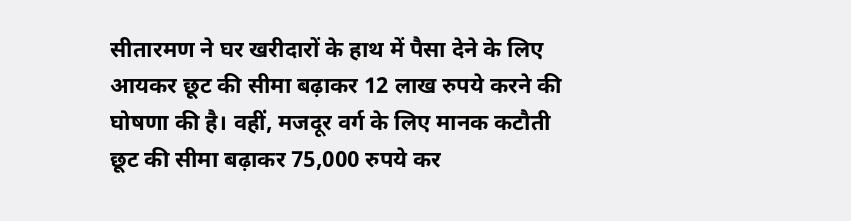सीतारमण ने घर खरीदारों के हाथ में पैसा देने के लिए आयकर छूट की सीमा बढ़ाकर 12 लाख रुपये करने की घोषणा की है। वहीं, मजदूर वर्ग के लिए मानक कटौती छूट की सीमा बढ़ाकर 75,000 रुपये कर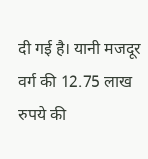दी गई है। यानी मजदूर वर्ग की 12.75 लाख रुपये की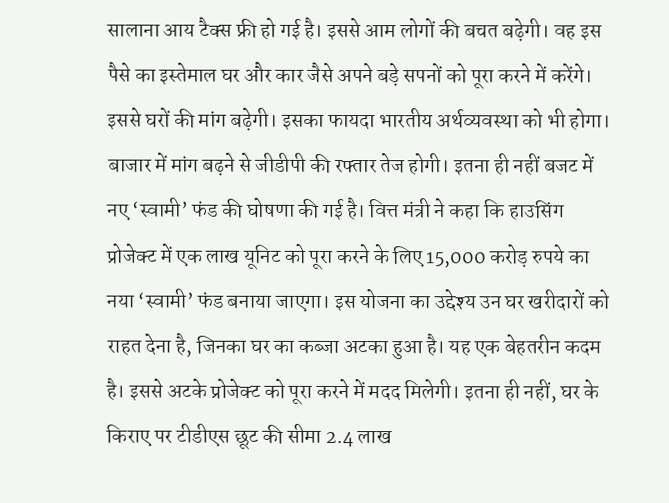सालाना आय टैक्स फ्री हो गई है। इससे आम लोगों की बचत बढ़ेगी। वह इस पैसे का इस्तेमाल घर और कार जैसे अपने बड़े सपनों को पूरा करने में करेंगे। इससे घरों की मांग बढ़ेगी। इसका फायदा भारतीय अर्थव्यवस्था को भी होगा।
बाजार में मांग बढ़ने से जीडीपी की रफ्तार तेज होगी। इतना ही नहीं बजट में नए ‘स्वामी’ फंड की घोषणा की गई है। वित्त मंत्री ने कहा कि हाउसिंग प्रोजेक्ट में एक लाख यूनिट को पूरा करने के लिए 15,000 करोड़ रुपये का नया ‘स्वामी’ फंड बनाया जाएगा। इस योजना का उद्देश्य उन घर खरीदारों को राहत देना है, जिनका घर का कब्जा अटका हुआ है। यह एक बेहतरीन कदम है। इससे अटके प्रोजेक्ट को पूरा करने में मदद मिलेगी। इतना ही नहीं, घर के किराए पर टीडीएस छूट की सीमा 2.4 लाख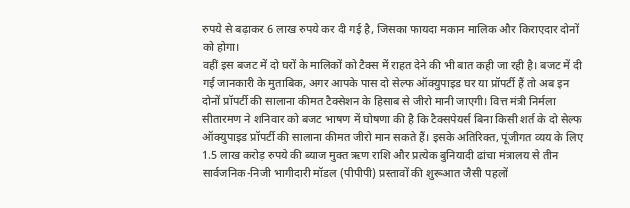रुपये से बढ़ाकर 6 लाख रुपये कर दी गई है, जिसका फायदा मकान मालिक और किराएदार दोनों को होगा।
वहीं इस बजट में दो घरों के मालिकों को टैक्स में राहत देने की भी बात कही जा रही है। बजट में दी गई जानकारी के मुताबिक, अगर आपके पास दो सेल्फ ऑक्युपाइड घर या प्रॉपर्टी हैं तो अब इन दोनों प्रॉपर्टी की सालाना कीमत टैक्सेशन के हिसाब से जीरो मानी जाएगी। वित्त मंत्री निर्मला सीतारमण ने शनिवार को बजट भाषण में घोषणा की है कि टैक्सपेयर्स बिना किसी शर्त के दो सेल्फ ऑक्युपाइड प्रॉपर्टी की सालाना कीमत जीरो मान सकते हैं। इसके अतिरिक्त, पूंजीगत व्यय के लिए 1.5 लाख करोड़ रुपये की ब्याज मुक्त ऋण राशि और प्रत्येक बुनियादी ढांचा मंत्रालय से तीन सार्वजनिक-निजी भागीदारी मॉडल (पीपीपी) प्रस्तावों की शुरूआत जैसी पहलों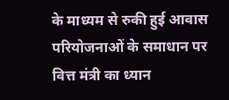के माध्यम से रुकी हुई आवास परियोजनाओं के समाधान पर वित्त मंत्री का ध्यान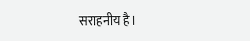सराहनीय है।